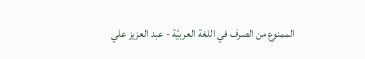الممنوع من الصرف في اللغة العربيّة - عبد العزيز علي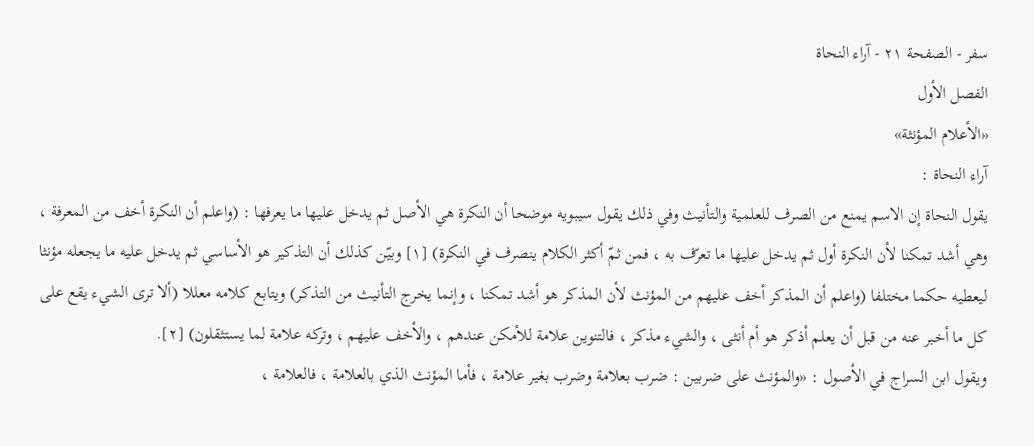سفر - الصفحة ٢١ - آراء النحاة
الفصل الأول
«الأعلام المؤنثة»
آراء النحاة :
يقول النحاة إن الاسم يمنع من الصرف للعلمية والتأنيث وفي ذلك يقول سيبويه موضحا أن النكرة هي الأصل ثم يدخل عليها ما يعرفها : (واعلم أن النكرة أخف من المعرفة ، وهي أشد تمكنا لأن النكرة أول ثم يدخل عليها ما تعرّف به ، فمن ثمّ أكثر الكلام ينصرف في النكرة) [١] وبيّن كذلك أن التذكير هو الأساسي ثم يدخل عليه ما يجعله مؤنثا ليعطيه حكما مختلفا (واعلم أن المذكر أخف عليهم من المؤنث لأن المذكر هو أشد تمكنا ، وإنما يخرج التأنيث من التذكر) ويتابع كلامه معللا (ألا ترى الشيء يقع على كل ما أخبر عنه من قبل أن يعلم أذكر هو أم أنثى ، والشيء مذكر ، فالتنوين علامة للأمكن عندهم ، والأخف عليهم ، وتركه علامة لما يستثقلون) [٢].
ويقول ابن السراج في الأصول : «والمؤنث على ضربين : ضرب بعلامة وضرب بغير علامة ، فأما المؤنث الذي بالعلامة ، فالعلامة ،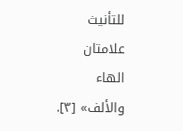للتأنيث علامتان الهاء والألف» [٣].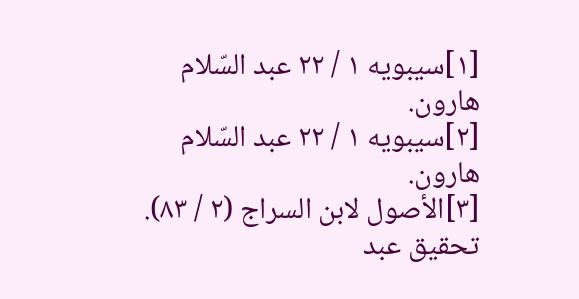[١]سيبويه ١ / ٢٢ عبد السّلام هارون.
[٢]سيبويه ١ / ٢٢ عبد السّلام هارون.
[٣]الأصول لابن السراج (٢ / ٨٣). تحقيق عبد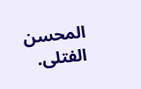المحسن الفتلى.